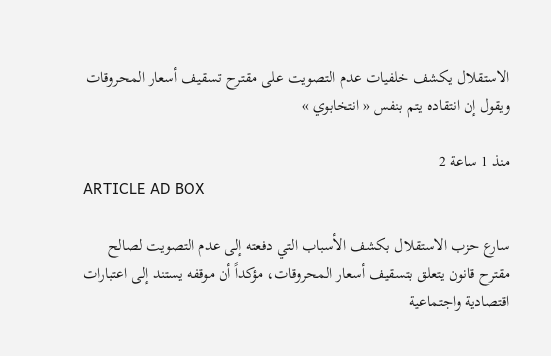الاستقلال يكشف خلفيات عدم التصويت على مقترح تسقيف أسعار المحروقات ويقول إن انتقاده يتم بنفس « انتخابوي »

منذ 1 ساعة 2
ARTICLE AD BOX

سارع حزب الاستقلال بكشف الأسباب التي دفعته إلى عدم التصويت لصالح مقترح قانون يتعلق بتسقيف أسعار المحروقات، مؤكداً أن موقفه يستند إلى اعتبارات اقتصادية واجتماعية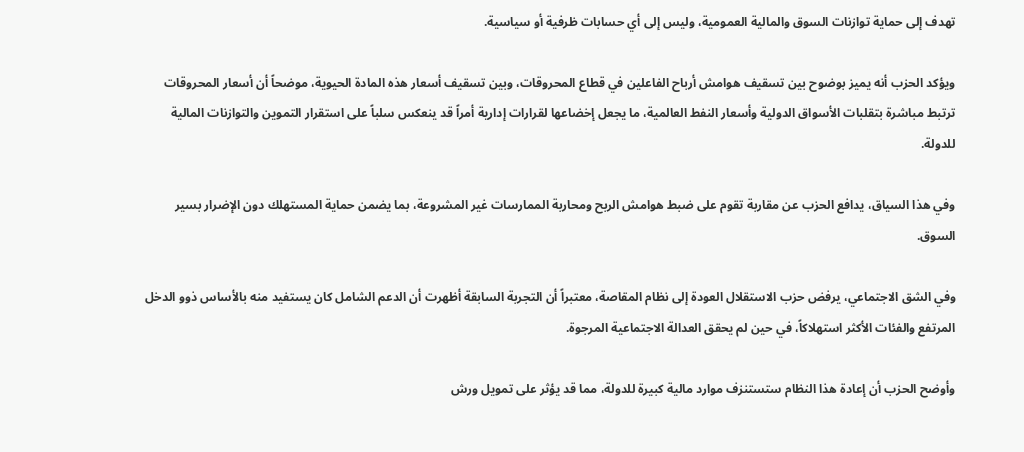تهدف إلى حماية توازنات السوق والمالية العمومية، وليس إلى أي حسابات ظرفية أو سياسية.

ويؤكد الحزب أنه يميز بوضوح بين تسقيف هوامش أرباح الفاعلين في قطاع المحروقات، وبين تسقيف أسعار هذه المادة الحيوية، موضحاً أن أسعار المحروقات ترتبط مباشرة بتقلبات الأسواق الدولية وأسعار النفط العالمية، ما يجعل إخضاعها لقرارات إدارية أمراً قد ينعكس سلباً على استقرار التموين والتوازنات المالية للدولة.

وفي هذا السياق، يدافع الحزب عن مقاربة تقوم على ضبط هوامش الربح ومحاربة الممارسات غير المشروعة، بما يضمن حماية المستهلك دون الإضرار بسير السوق.

وفي الشق الاجتماعي، يرفض حزب الاستقلال العودة إلى نظام المقاصة، معتبراً أن التجربة السابقة أظهرت أن الدعم الشامل كان يستفيد منه بالأساس ذوو الدخل المرتفع والفئات الأكثر استهلاكاً، في حين لم يحقق العدالة الاجتماعية المرجوة.

وأوضح الحزب أن إعادة هذا النظام ستستنزف موارد مالية كبيرة للدولة، مما قد يؤثر على تمويل ورش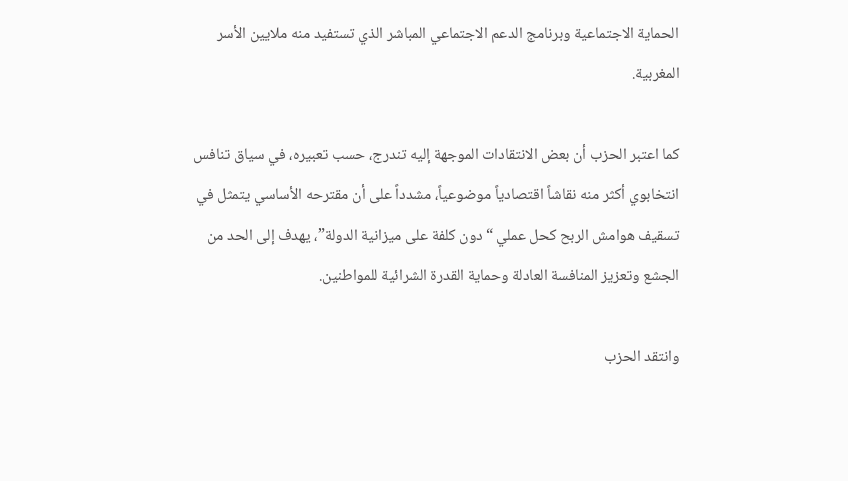الحماية الاجتماعية وبرنامج الدعم الاجتماعي المباشر الذي تستفيد منه ملايين الأسر المغربية.

كما اعتبر الحزب أن بعض الانتقادات الموجهة إليه تندرج، حسب تعبيره، في سياق تنافس انتخابوي أكثر منه نقاشاً اقتصادياً موضوعياً، مشدداً على أن مقترحه الأساسي يتمثل في تسقيف هوامش الربح كحل عملي “دون كلفة على ميزانية الدولة”، يهدف إلى الحد من الجشع وتعزيز المنافسة العادلة وحماية القدرة الشرائية للمواطنين.

وانتقد الحزب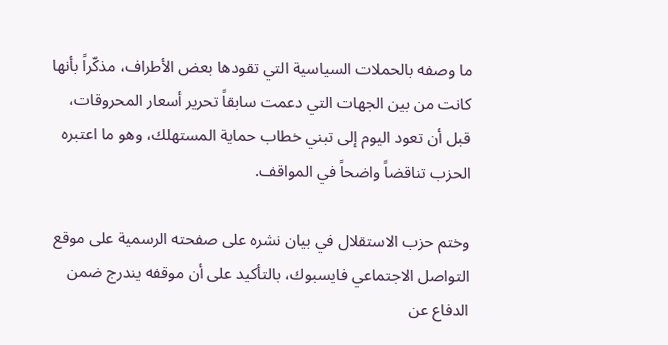ما وصفه بالحملات السياسية التي تقودها بعض الأطراف، مذكّراً بأنها كانت من بين الجهات التي دعمت سابقاً تحرير أسعار المحروقات، قبل أن تعود اليوم إلى تبني خطاب حماية المستهلك، وهو ما اعتبره الحزب تناقضاً واضحاً في المواقف.

وختم حزب الاستقلال في بيان نشره على صفحته الرسمية على موقع التواصل الاجتماعي فايسبوك، بالتأكيد على أن موقفه يندرج ضمن الدفاع عن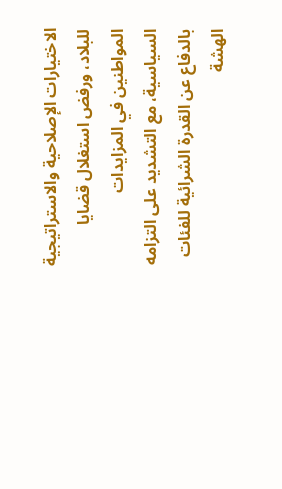الاختيارات الإصلاحية والاستراتيجية للبلاد، ورفض استغلال قضايا المواطنين في المزايدات السياسية، مع التشديد على التزامه بالدفاع عن القدرة الشرائية للفئات الهشة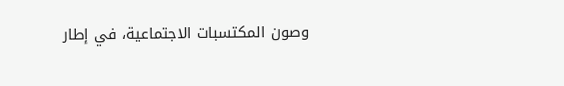وصون المكتسبات الاجتماعية، في إطار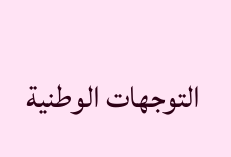التوجهات الوطنية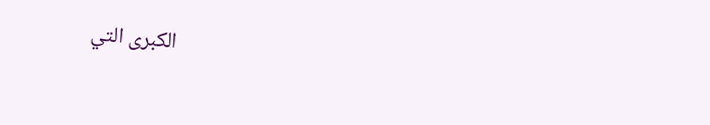الكبرى التي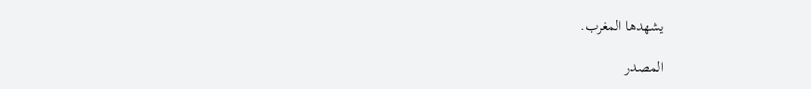يشهدها المغرب.

المصدر